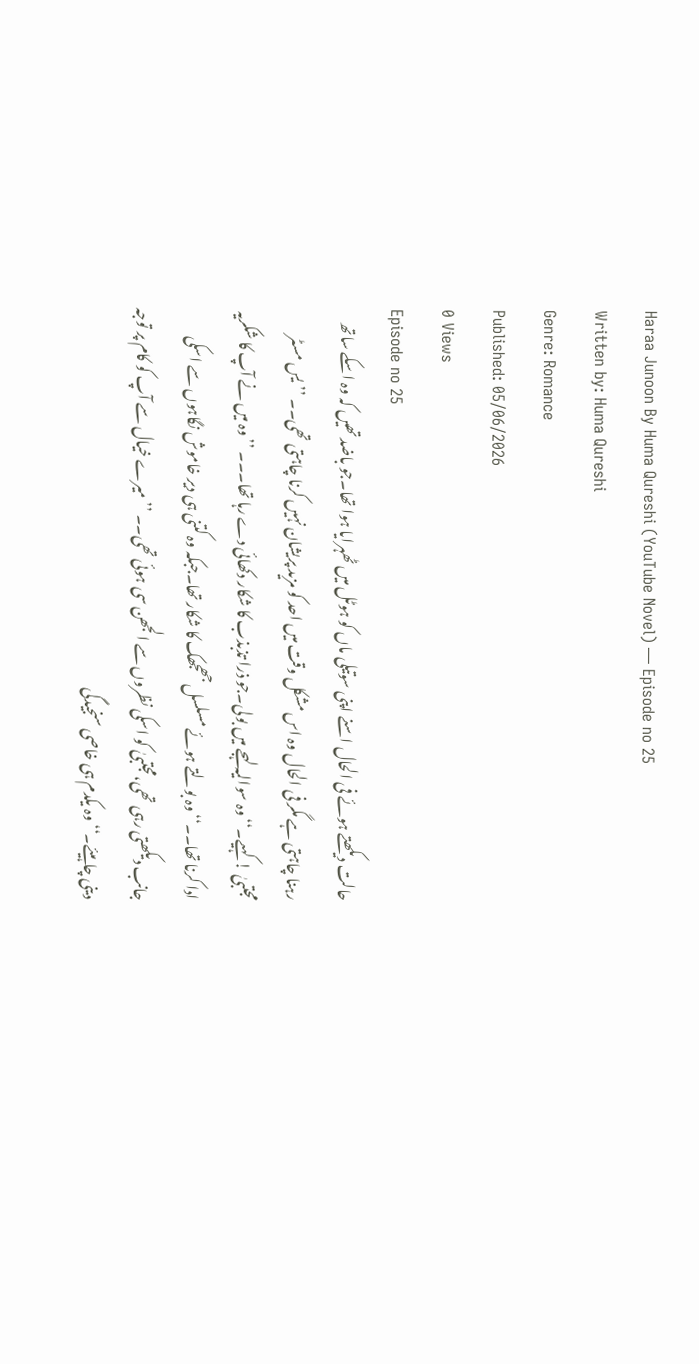Haraa Junoon By Huma Qureshi (YouTube Novel) — Episode no 25
Written by: Huma Qureshi
Genre: Romance
Published: 05/06/2026
0 Views
Episode no 25
حالت دیکھتے ہوئے فی الحال اسنے اپنی سوتیلی ماں کو ہوٹل میں ٹھہرایا ہوا تھا۔جو باضد تھیں کہ وہ اسکے ساتھ رہنا چاہتی ہے مگر فی الحال وہ اس مشکل وقت میں احد کو مزید پریشان نہیں کرنا چاہتی تھی۔۔ ’’یس مسٹر مجتبیٰ ! کہیے۔‘‘وہ سوالیہ لہجے میں بولی۔جو ذرا تذبذب کا شکار دکھائی دے رہا تھا۔۔۔ ’’ وہ میں نے آپ کا شکریہ ادا کرنا تھا۔۔‘‘وہ بولتے ہوئے مسلسل جھجھک کا شکار تھا۔جبکہ وہ کتنی ہی دیر خاموش نگاہوں سے اسکی جانب دیکھتی رہی تھی،مجتبیٰ کو اسکی نظروں سے الجھن سی ہوئی تھی۔۔ ’’میرے خیال سے آپ کو کام پر توجہ دینی چاہیئے۔‘‘وہ یکدم ہی خاصی سنجیدگی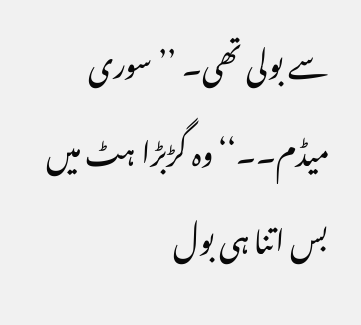سے بولی تھی۔ ’’ سوری میڈم۔۔‘‘وہ گڑبڑا ہٹ میں بس اتنا ہی بول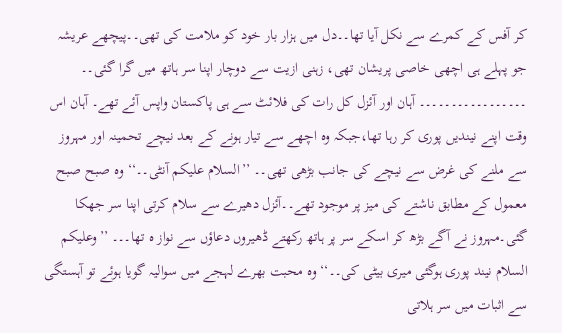کر آفس کے کمرے سے نکل آیا تھا۔۔دل میں ہزار بار خود کو ملامت کی تھی۔۔پیچھے عریشہ جو پہلے ہی اچھی خاصی پریشان تھی، زہنی ازیت سے دوچار اپنا سر ہاتھ میں گرا گئی۔۔ ۔۔۔۔۔۔۔۔۔۔۔۔۔۔۔۔۔ آہان اور آئزل کل رات کی فلائٹ سے ہی پاکستان واپس آئے تھے۔ آہان اس وقت اپنے نیندیں پوری کر رہا تھا،جبکہ وہ اچھے سے تیار ہونے کے بعد نیچے تحمینہ اور مہروز سے ملنے کی غرض سے نیچے کی جانب بڑھی تھی۔۔ ’’السلام علیکم آنٹی۔۔‘‘وہ صبح صبح معمول کے مطابق ناشتے کی میز پر موجود تھے۔۔آئزل دھیرے سے سلام کرتی اپنا سر جھکا گئی۔مہروز نے آگے بڑھ کر اسکے سر پر ہاتھ رکھتے ڈھیروں دعاؤں سے نواز ہ تھا۔۔۔ ’’وعلیکم السلام نیند پوری ہوگئی میری بیٹی کی۔۔‘‘ وہ محبت بھرے لہجے میں سوالیہ گویا ہوئے تو آہستگی سے اثبات میں سر ہلاتی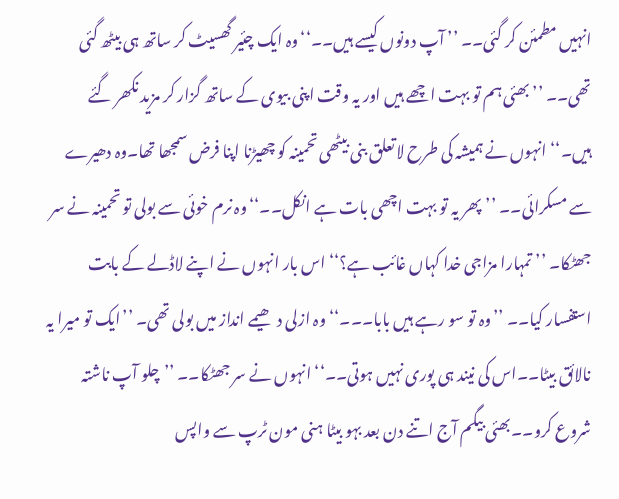انہیں مطمئن کر گئی۔۔ ’’ آپ دونوں کیسے ہیں۔۔‘‘وہ ایک چئیر گھسیٹ کر ساتھ ہی بیٹھ گئی تھی۔۔ ’’بھئی ہم تو بہت اچھے ہیں اور یہ وقت اپنی بیوی کے ساتھ گزار کر مزید نکھر گئے ہیں۔‘‘انہوں نے ہمیشہ کی طرح لاتعلق بنی بیٹھی تحمینہ کو چھیڑنا اپنا فرض سمجھا تھا۔وہ دھیرے سے مسکرائی۔۔ ’’پھر یہ تو بہت اچھی بات ہے انکل۔۔‘‘وہ نرم خوئی سے بولی تو تحمینہ نے سر جھٹکا۔ ’’تمہارا مزاجی خدا کہاں غائب ہے؟‘‘ اس بار انہوں نے اپنے لاڈلے کے بابت استفسار کیا۔۔ ’’وہ تو سو رہے ہیں بابا۔۔۔‘‘ وہ ازلی دھیمے انداز میں بولی تھی۔ ’’ایک تو میرا یہ نالائق بیٹا۔۔اس کی نیند ہی پوری نہیں ہوتی۔۔‘‘انہوں نے سر جھٹکا۔۔ ’’چلو آپ ناشتہ شروع کرو۔۔بھئی بیگم آج اتنے دن بعد بہو بیٹا ہنی مون ٹرپ سے واپس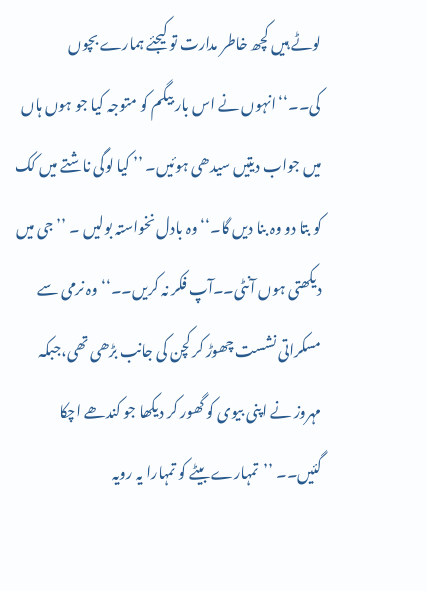لوٹے ہیں کچھ خاطر مدارت تو کیجئے ہمارے بچوں کی۔۔‘‘انہوں نے اس بار بیگم کو متوجہ کیا جو ہوں ہاں میں جواب دیتیں سیدھی ہوئیں۔ ’’ کیا لوگی ناشتے میں کک کو بتا دو وہ بنا دیں گا۔‘‘وہ بادل نخواستہ بولیں ۔ ’’جی میں دیکھتی ہوں آنٹی۔۔آپ فکر نہ کریں۔۔‘‘وہ نرمی سے مسکراتی نشست چھوڑ کر کچن کی جانب بڑھی تھی،جبکہ مہروز نے اپنی بیوی کو گھور کر دیکھا جو کندھے اچکا گئیں۔۔ ’’تمہارے بیٹے کو تمہارا یہ رویہ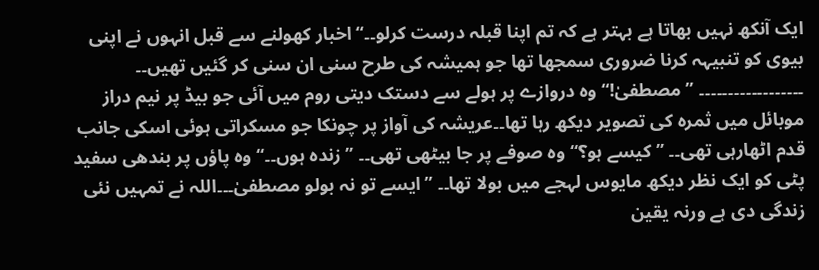ایک آنکھ نہیں بھاتا ہے بہتر ہے کہ تم اپنا قبلہ درست کرلو۔۔‘‘اخبار کھولنے سے قبل انہوں نے اپنی بیوی کو تنبیہہ کرنا ضروری سمجھا تھا جو ہمیشہ کی طرح سنی ان سنی کر گئیں تھیں۔۔ ۔۔۔۔۔۔۔۔۔۔۔۔۔۔۔۔۔۔ ’’مصطفیٰ!‘‘ وہ دروازے پر ہولے سے دستک دیتی روم میں آئی جو بیڈ پر نیم دراز موبائل میں ثمرہ کی تصویر دیکھ رہا تھا۔۔عریشہ کی آواز پر چونکا جو مسکراتی ہوئی اسکی جانب قدم اٹھارہی تھی۔۔ ’’کیسے ہو؟‘‘وہ صوفے پر جا بیٹھی تھی۔۔ ’’زندہ ہوں۔۔‘‘وہ پاؤں پر بندھی سفید پٹی کو ایک نظر دیکھ مایوس لہجے میں بولا تھا۔۔ ’’ایسے تو نہ بولو مصطفیٰ۔۔۔اللہ نے تمہیں نئی زندگی دی ہے ورنہ یقین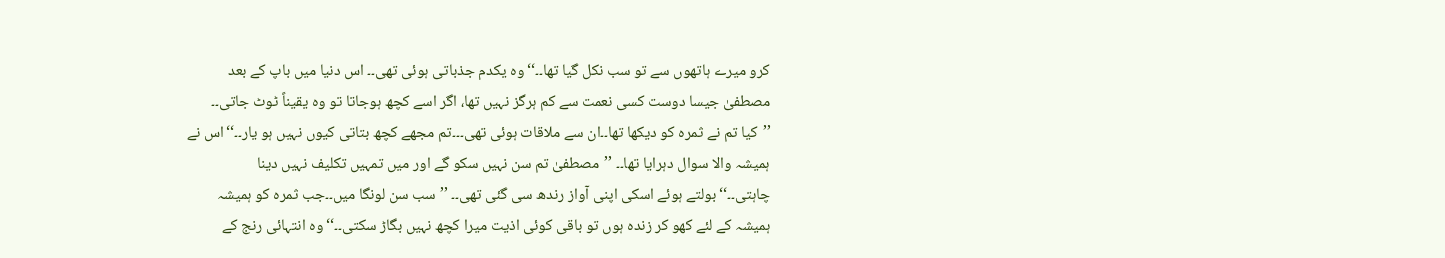کرو میرے ہاتھوں سے تو سب نکل گیا تھا۔۔‘‘وہ یکدم جذباتی ہوئی تھی۔۔ اس دنیا میں باپ کے بعد مصطفیٰ جیسا دوست کسی نعمت سے کم ہرگز نہیں تھا، اگر اسے کچھ ہوجاتا تو وہ یقیناً ٹوٹ جاتی۔۔ ’’کیا تم نے ثمرہ کو دیکھا تھا۔۔ان سے ملاقات ہوئی تھی۔۔۔تم مجھے کچھ بتاتی کیوں نہیں ہو یار۔۔‘‘اس نے ہمیشہ والا سوال دہرایا تھا۔۔ ’’مصطفیٰ تم سن نہیں سکو گے اور میں تمہیں تکلیف نہیں دینا چاہتی۔۔‘‘بولتے ہوئے اسکی اپنی آواز رندھ سی گئی تھی۔۔ ’’سب سن لونگا میں۔۔جب ثمرہ کو ہمیشہ ہمیشہ کے لئے کھو کر زندہ ہوں تو باقی کوئی اذیت میرا کچھ نہیں بگاڑ سکتی۔۔‘‘وہ انتہائی رنج کے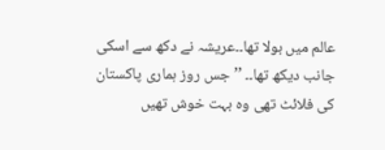عالم میں بولا تھا۔۔عریشہ نے دکھ سے اسکی جانب دیکھ تھا۔۔ ’’جس روز ہماری پاکستان کی فلائٹ تھی وہ بہت خوش تھیں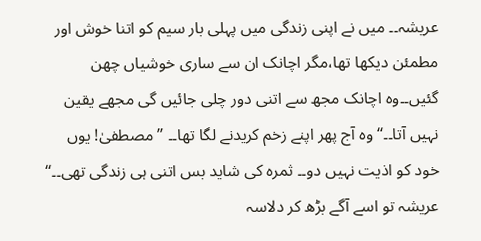عریشہ۔۔ میں نے اپنی زندگی میں پہلی بار سیم کو اتنا خوش اور مطمئن دیکھا تھا،مگر اچانک ان سے ساری خوشیاں چھن گئیں۔۔وہ اچانک مجھ سے اتنی دور چلی جائیں گی مجھے یقین نہیں آتا۔۔‘‘وہ آج پھر اپنے زخم کریدنے لگا تھا۔۔ ’’مصطفیٰ! یوں خود کو اذیت نہیں دو۔۔ ثمرہ کی شاید بس اتنی ہی زندگی تھی۔۔‘‘ عریشہ تو اسے آگے بڑھ کر دلاسہ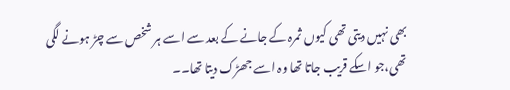بھی نہیں دیتی تھی کیوں ثمرہ کے جانے کے بعد سے اسے ہر شخص سے چڑ ہونے لگی تھی،جو اسکے قریب جاتا تھا وہ اسے جھڑک دیتا تھا۔۔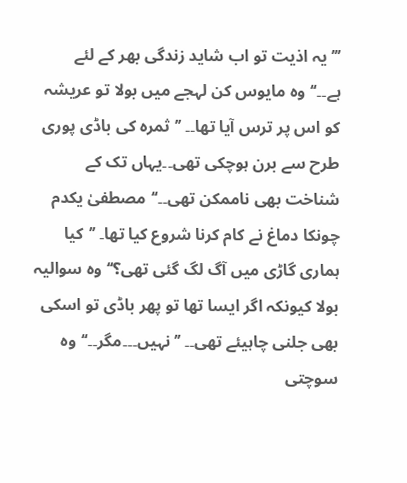’’’یہ اذیت تو اب شاید زندگی بھر کے لئے ہے۔۔‘‘وہ مایوس کن لہجے میں بولا تو عریشہ کو اس پر ترس آیا تھا۔۔ ’’ثمرہ کی باڈی پوری طرح سے برن ہوچکی تھی۔۔یہاں تک کے شناخت بھی ناممکن تھی۔۔‘‘مصطفیٰ یکدم چونکا دماغ نے کام کرنا شروع کیا تھا۔ ’’کیا ہماری گاڑی میں آگ لگ گئی تھی؟‘‘وہ سوالیہ بولا کیونکہ اگر ایسا تھا تو پھر باڈی تو اسکی بھی جلنی چاہیئے تھی۔۔ ’’نہیں۔۔۔مگر۔۔‘‘وہ سوچتی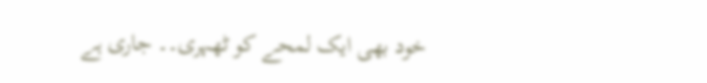خود بھی ایک لمحے کو ٹھہری۔۔ جاری ہے